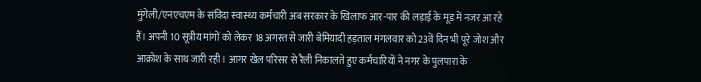मुंगेली/एनएचएम के संविदा स्वास्थ्य कर्मचारी अब सरकार के खिलाफ आर-पार की लड़ाई के मूड में नजर आ रहे हैं। अपनी 10 सूत्रीय मांगों को लेकर 18 अगस्त से जारी बेमियादी हड़ताल मंगलवार को 23वें दिन भी पूरे जोश और आक्रोश के साथ जारी रही। आगर खेल परिसर से रैली निकालते हुए कर्मचारियों ने नगर के पुलपारा के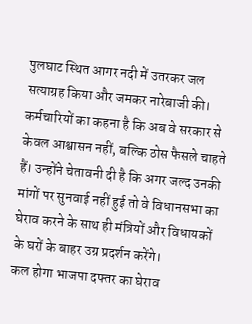पुलघाट स्थित आगर नदी में उतरकर जल सत्याग्रह किया और जमकर नारेबाजी की।
कर्मचारियों का कहना है कि अब वे सरकार से केवल आश्वासन नहीं, बल्कि ठोस फैसले चाहते हैं। उन्होंने चेतावनी दी है कि अगर जल्द उनकी मांगों पर सुनवाई नहीं हुई तो वे विधानसभा का घेराव करने के साथ ही मंत्रियों और विधायकों के घरों के बाहर उग्र प्रदर्शन करेंगे।
कल होगा भाजपा दफ्तर का घेराव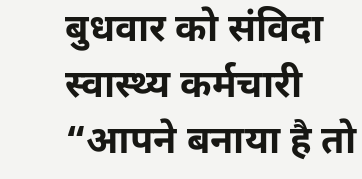बुधवार को संविदा स्वास्थ्य कर्मचारी “आपने बनाया है तो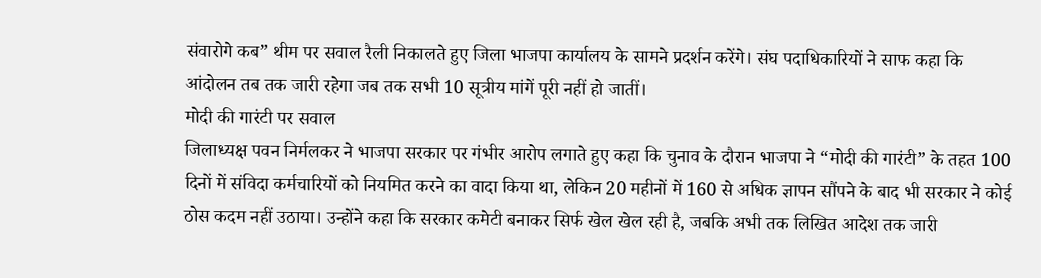संवारोगे कब” थीम पर सवाल रैली निकालते हुए जिला भाजपा कार्यालय के सामने प्रदर्शन करेंगे। संघ पदाधिकारियों ने साफ कहा कि आंदोलन तब तक जारी रहेगा जब तक सभी 10 सूत्रीय मांगें पूरी नहीं हो जातीं।
मोदी की गारंटी पर सवाल
जिलाध्यक्ष पवन निर्मलकर ने भाजपा सरकार पर गंभीर आरोप लगाते हुए कहा कि चुनाव के दौरान भाजपा ने “मोदी की गारंटी” के तहत 100 दिनों में संविदा कर्मचारियों को नियमित करने का वादा किया था, लेकिन 20 महीनों में 160 से अधिक ज्ञापन सौंपने के बाद भी सरकार ने कोई ठोस कदम नहीं उठाया। उन्होंने कहा कि सरकार कमेटी बनाकर सिर्फ खेल खेल रही है, जबकि अभी तक लिखित आदेश तक जारी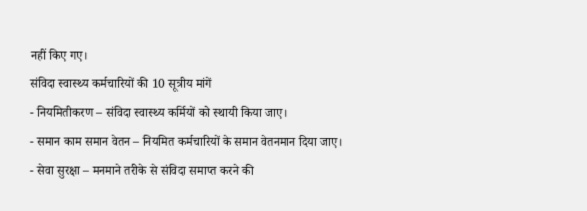नहीं किए गए।
संविदा स्वास्थ्य कर्मचारियों की 10 सूत्रीय मांगें
- नियमितीकरण – संविदा स्वास्थ्य कर्मियों को स्थायी किया जाए।
- समान काम समान वेतन – नियमित कर्मचारियों के समान वेतनमान दिया जाए।
- सेवा सुरक्षा – मनमाने तरीके से संविदा समाप्त करने की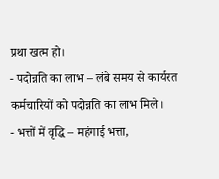प्रथा खत्म हो।
- पदोन्नति का लाभ – लंबे समय से कार्यरत कर्मचारियों को पदोन्नति का लाभ मिले।
- भत्तों में वृद्धि – महंगाई भत्ता,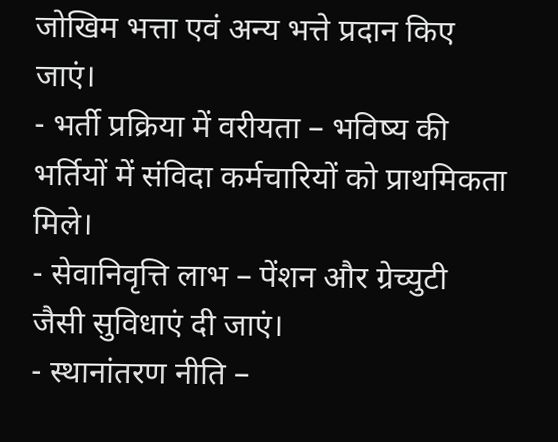जोखिम भत्ता एवं अन्य भत्ते प्रदान किए जाएं।
- भर्ती प्रक्रिया में वरीयता – भविष्य की भर्तियों में संविदा कर्मचारियों को प्राथमिकता मिले।
- सेवानिवृत्ति लाभ – पेंशन और ग्रेच्युटी जैसी सुविधाएं दी जाएं।
- स्थानांतरण नीति –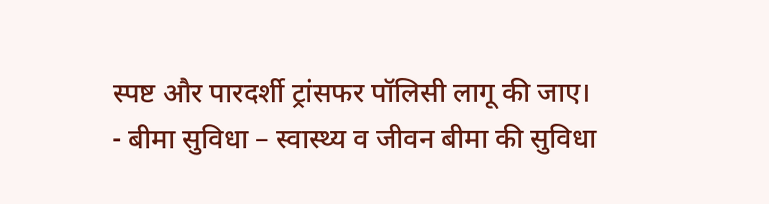स्पष्ट और पारदर्शी ट्रांसफर पॉलिसी लागू की जाए।
- बीमा सुविधा – स्वास्थ्य व जीवन बीमा की सुविधा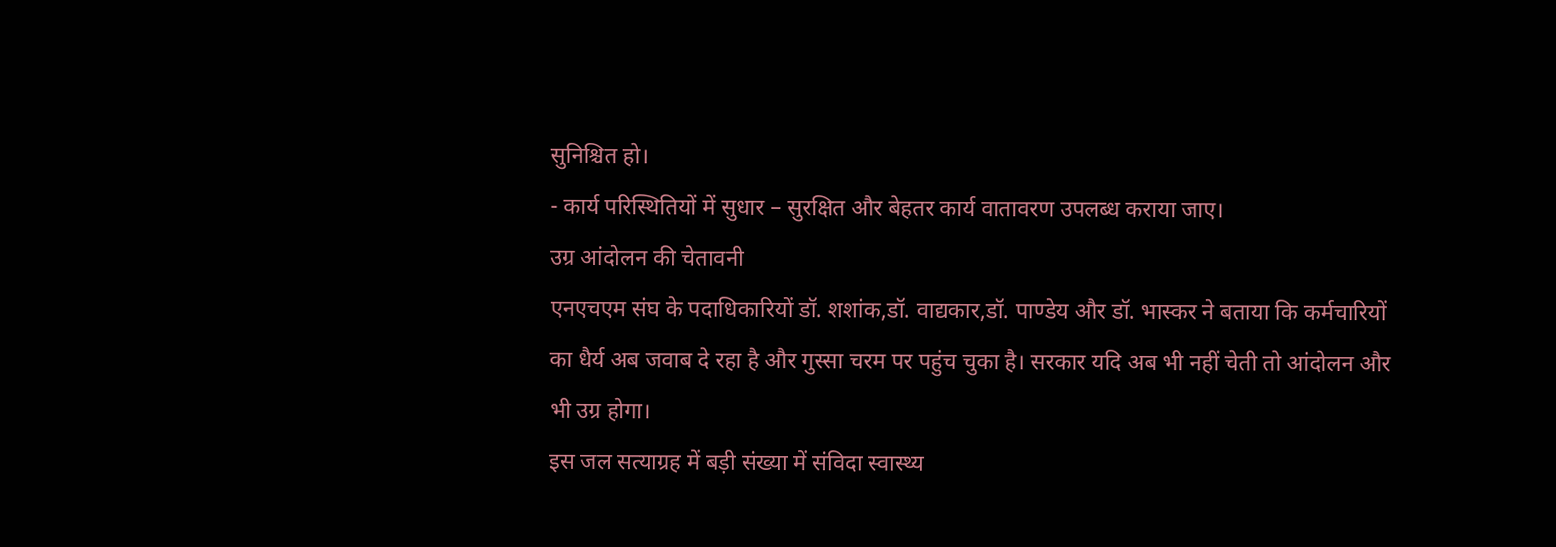सुनिश्चित हो।
- कार्य परिस्थितियों में सुधार – सुरक्षित और बेहतर कार्य वातावरण उपलब्ध कराया जाए।
उग्र आंदोलन की चेतावनी
एनएचएम संघ के पदाधिकारियों डॉ. शशांक,डॉ. वाद्यकार,डॉ. पाण्डेय और डॉ. भास्कर ने बताया कि कर्मचारियों का धैर्य अब जवाब दे रहा है और गुस्सा चरम पर पहुंच चुका है। सरकार यदि अब भी नहीं चेती तो आंदोलन और भी उग्र होगा।
इस जल सत्याग्रह में बड़ी संख्या में संविदा स्वास्थ्य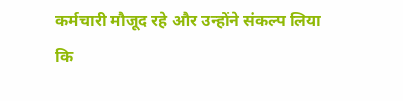कर्मचारी मौजूद रहे और उन्होंने संकल्प लिया कि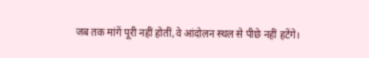जब तक मांगें पूरी नहीं होतीं,वे आंदोलन स्थल से पीछे नहीं हटेंगे।